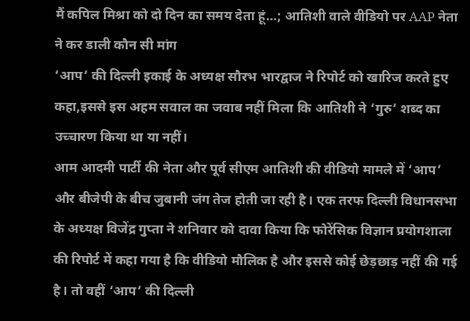मैं कपिल मिश्रा को दो दिन का समय देता हूं…; आतिशी वाले वीडियो पर AAP नेता ने कर डाली कौन सी मांग
‘आप’ की दिल्ली इकाई के अध्यक्ष सौरभ भारद्वाज ने रिपोर्ट को खारिज करते हुए कहा,इससे इस अहम सवाल का जवाब नहीं मिला कि आतिशी ने ‘गुरु’ शब्द का उच्चारण किया था या नहीं।
आम आदमी पार्टी की नेता और पूर्व सीएम आतिशी की वीडियो मामले में ‘आप’ और बीजेपी के बीच जुबानी जंग तेज होती जा रही है। एक तरफ दिल्ली विधानसभा के अध्यक्ष विजेंद्र गुप्ता ने शनिवार को दावा किया कि फोरेंसिक विज्ञान प्रयोगशाला की रिपोर्ट में कहा गया है कि वीडियो मौलिक है और इससे कोई छेड़छाड़ नहीं की गई है। तो वहीं ‘आप’ की दिल्ली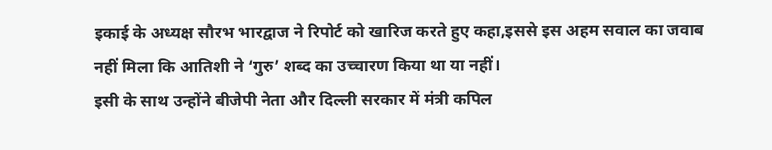इकाई के अध्यक्ष सौरभ भारद्वाज ने रिपोर्ट को खारिज करते हुए कहा,इससे इस अहम सवाल का जवाब नहीं मिला कि आतिशी ने ‘गुरु’ शब्द का उच्चारण किया था या नहीं।
इसी के साथ उन्होंने बीजेपी नेता और दिल्ली सरकार में मंत्री कपिल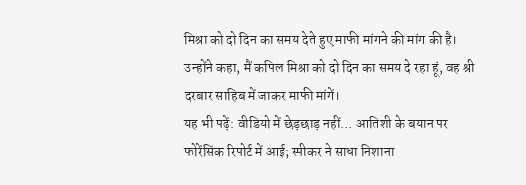मिश्रा को दो दिन का समय देते हुए माफी मांगने की मांग की है। उन्होंने कहा, मैं कपिल मिश्रा को दो दिन का समय दे रहा हूं, वह श्री दरबार साहिब में जाकर माफी मांगें।
यह भी पढ़ें: वीडियो में छेड़छाड़ नहीं… आतिशी के बयान पर फोरेंसिंक रिपोर्ट में आई; स्पीकर ने साधा निशाना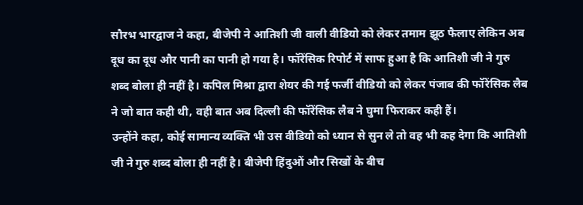सौरभ भारद्वाज ने कहा, बीजेपी ने आतिशी जी वाली वीडियो को लेकर तमाम झूठ फैलाए लेकिन अब दूध का दूध और पानी का पानी हो गया है। फॉरेंसिक रिपोर्ट में साफ हुआ है कि आतिशी जी ने गुरु शब्द बोला ही नहीं है। कपिल मिश्रा द्वारा शेयर की गई फर्जी वीडियो को लेकर पंजाब की फॉरेंसिक लैब ने जो बात कही थी, वही बात अब दिल्ली की फॉरेंसिक लैब ने घुमा फिराकर कही हैं।
उन्होंने कहा, कोई सामान्य व्यक्ति भी उस वीडियो को ध्यान से सुन ले तो वह भी कह देगा कि आतिशी जी ने गुरु शब्द बोला ही नहीं है। बीजेपी हिंदुओं और सिखों के बीच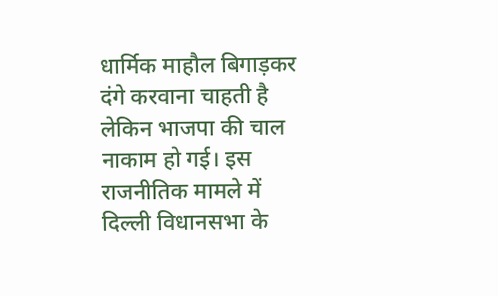धार्मिक माहौल बिगाड़कर दंगे करवाना चाहती है लेकिन भाजपा की चाल नाकाम हो गई। इस राजनीतिक मामले में दिल्ली विधानसभा के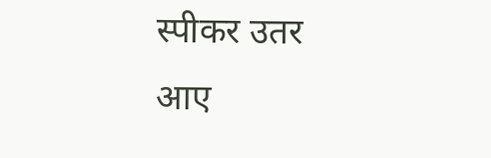स्पीकर उतर आए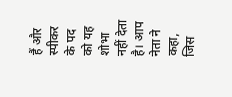हैं और स्पीकर के पद को यह शोभा नहीं देता है। आप नेता ने कहा, जिस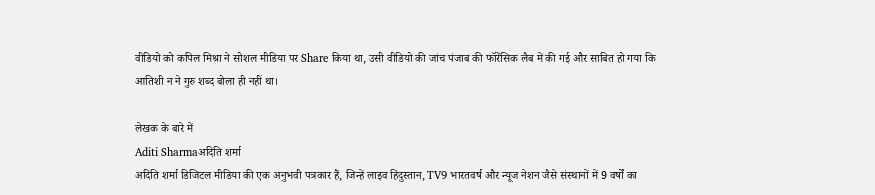वीडियो को कपिल मिश्रा ने सोशल मीडिया पर Share किया था, उसी वीडियो की जांच पंजाब की फॉरेंसिक लैब में की गई और साबित हो गया कि आतिशी न ने गुरु शब्द बोला ही नहीं था।

लेखक के बारे में
Aditi Sharmaअदिति शर्मा
अदिति शर्मा डिजिटल मीडिया की एक अनुभवी पत्रकार हैं, जिन्हें लाइव हिंदुस्तान, TV9 भारतवर्ष और न्यूज नेशन जैसे संस्थानों में 9 वर्षों का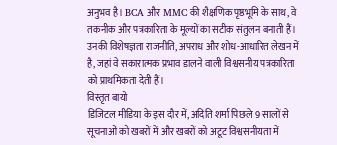अनुभव है। BCA और MMC की शैक्षणिक पृष्ठभूमि के साथ, वे तकनीक और पत्रकारिता के मूल्यों का सटीक संतुलन बनाती हैं। उनकी विशेषज्ञता राजनीति, अपराध और शोध-आधारित लेखन में है, जहां वे सकारात्मक प्रभाव डालने वाली विश्वसनीय पत्रकारिता को प्राथमिकता देती हैं।
विस्तृत बायो
डिजिटल मीडिया के इस दौर में, अदिति शर्मा पिछले 9 सालों से सूचनाओं को खबरों में और खबरों को अटूट विश्वसनीयता में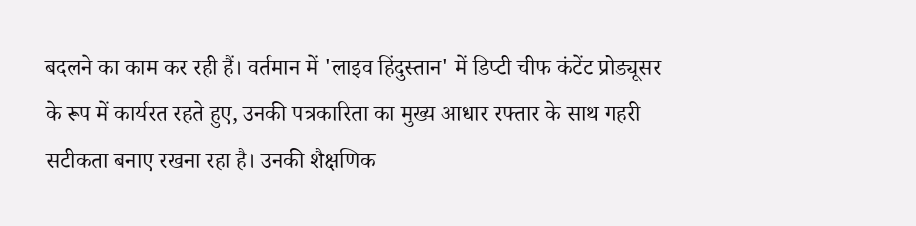बदलने का काम कर रही हैं। वर्तमान में 'लाइव हिंदुस्तान' में डिप्टी चीफ कंटेंट प्रोड्यूसर के रूप में कार्यरत रहते हुए, उनकी पत्रकारिता का मुख्य आधार रफ्तार के साथ गहरी सटीकता बनाए रखना रहा है। उनकी शैक्षणिक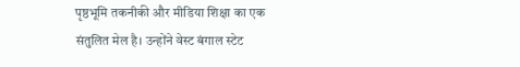पृष्ठभूमि तकनीकी और मीडिया शिक्षा का एक संतुलित मेल है। उन्होंने वेस्ट बंगाल स्टेट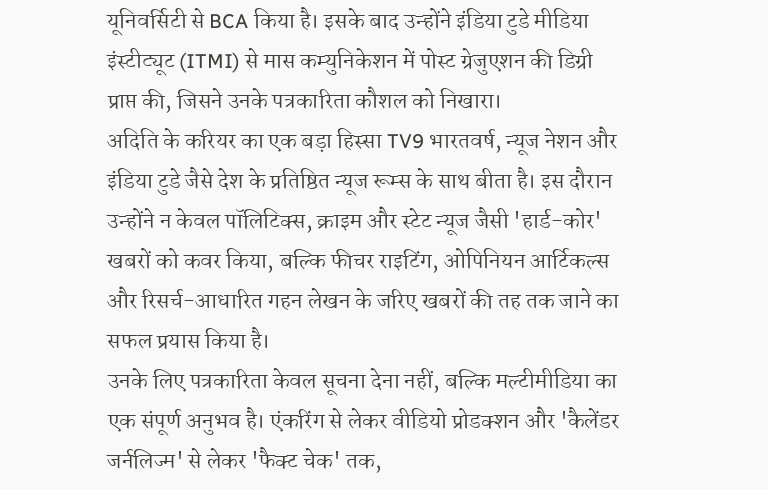यूनिवर्सिटी से BCA किया है। इसके बाद उन्होंने इंडिया टुडे मीडिया इंस्टीट्यूट (ITMI) से मास कम्युनिकेशन में पोस्ट ग्रेजुएशन की डिग्री प्राप्त की, जिसने उनके पत्रकारिता कौशल को निखारा।
अदिति के करियर का एक बड़ा हिस्सा TV9 भारतवर्ष, न्यूज नेशन और इंडिया टुडे जैसे देश के प्रतिष्ठित न्यूज रूम्स के साथ बीता है। इस दौरान उन्होंने न केवल पॉलिटिक्स, क्राइम और स्टेट न्यूज जैसी 'हार्ड-कोर' खबरों को कवर किया, बल्कि फीचर राइटिंग, ओपिनियन आर्टिकल्स और रिसर्च-आधारित गहन लेखन के जरिए खबरों की तह तक जाने का सफल प्रयास किया है।
उनके लिए पत्रकारिता केवल सूचना देना नहीं, बल्कि मल्टीमीडिया का एक संपूर्ण अनुभव है। एंकरिंग से लेकर वीडियो प्रोडक्शन और 'कैलेंडर जर्नलिज्म' से लेकर 'फैक्ट चेक' तक,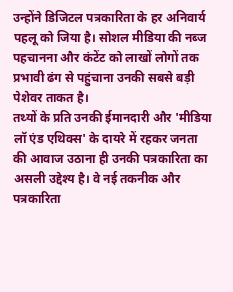उन्होंने डिजिटल पत्रकारिता के हर अनिवार्य पहलू को जिया है। सोशल मीडिया की नब्ज पहचानना और कंटेंट को लाखों लोगों तक प्रभावी ढंग से पहुंचाना उनकी सबसे बड़ी पेशेवर ताकत है।
तथ्यों के प्रति उनकी ईमानदारी और 'मीडिया लॉ एंड एथिक्स' के दायरे में रहकर जनता की आवाज उठाना ही उनकी पत्रकारिता का असली उद्देश्य है। वे नई तकनीक और पत्रकारिता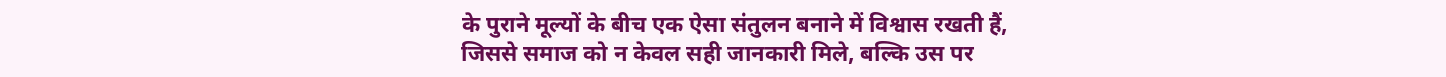के पुराने मूल्यों के बीच एक ऐसा संतुलन बनाने में विश्वास रखती हैं, जिससे समाज को न केवल सही जानकारी मिले, बल्कि उस पर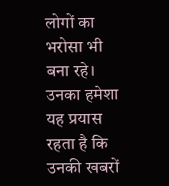लोगों का भरोसा भी बना रहे। उनका हमेशा यह प्रयास रहता है कि उनकी खबरों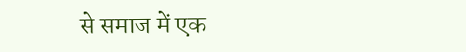से समाज में एक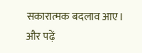सकारात्मक बदलाव आए।
और पढ़ें